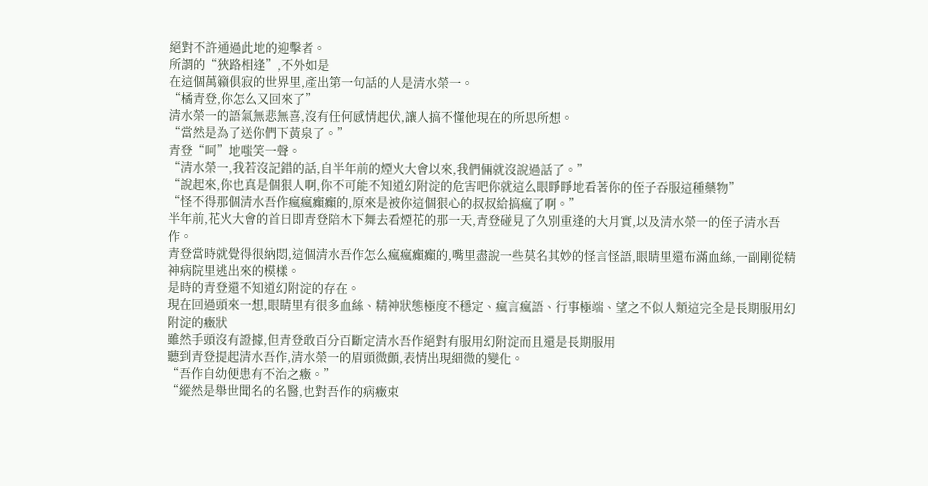絕對不許通過此地的迎擊者。
所謂的“狹路相逢”,不外如是
在這個萬籟俱寂的世界里,產出第一句話的人是清水榮一。
“橘青登,你怎么又回來了”
清水榮一的語氣無悲無喜,沒有任何感情起伏,讓人搞不懂他現在的所思所想。
“當然是為了送你們下黃泉了。”
青登“呵”地嗤笑一聲。
“清水榮一,我若沒記錯的話,自半年前的煙火大會以來,我們倆就沒說過話了。”
“說起來,你也真是個狠人啊,你不可能不知道幻附淀的危害吧你就這么眼睜睜地看著你的侄子吞服這種藥物”
“怪不得那個清水吾作瘋瘋癲癲的,原來是被你這個狠心的叔叔給搞瘋了啊。”
半年前,花火大會的首日即青登陪木下舞去看煙花的那一天,青登碰見了久別重逢的大月實,以及清水榮一的侄子清水吾作。
青登當時就覺得很納悶,這個清水吾作怎么瘋瘋癲癲的,嘴里盡說一些莫名其妙的怪言怪語,眼睛里還布滿血絲,一副剛從精神病院里逃出來的模樣。
是時的青登還不知道幻附淀的存在。
現在回過頭來一想,眼睛里有很多血絲、精神狀態極度不穩定、瘋言瘋語、行事極端、望之不似人類這完全是長期服用幻附淀的癥狀
雖然手頭沒有證據,但青登敢百分百斷定清水吾作絕對有服用幻附淀而且還是長期服用
聽到青登提起清水吾作,清水榮一的眉頭微顫,表情出現細微的變化。
“吾作自幼便患有不治之癥。”
“縱然是舉世聞名的名醫,也對吾作的病癥束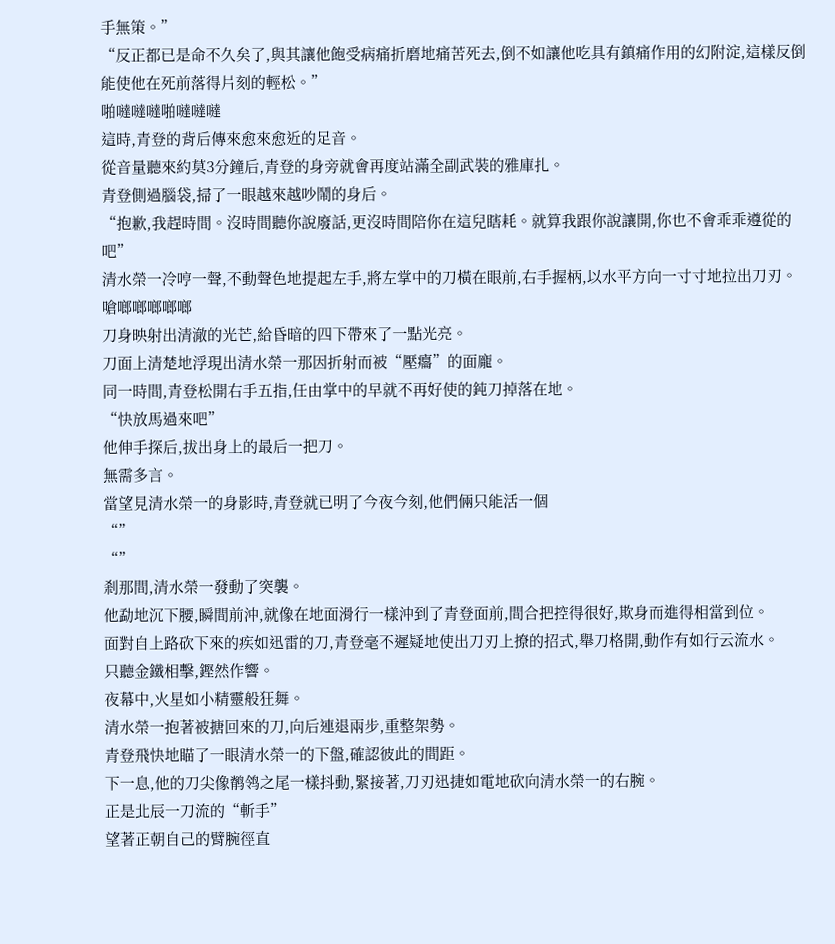手無策。”
“反正都已是命不久矣了,與其讓他飽受病痛折磨地痛苦死去,倒不如讓他吃具有鎮痛作用的幻附淀,這樣反倒能使他在死前落得片刻的輕松。”
啪噠噠噠啪噠噠噠
這時,青登的背后傳來愈來愈近的足音。
從音量聽來約莫3分鐘后,青登的身旁就會再度站滿全副武裝的雅庫扎。
青登側過腦袋,掃了一眼越來越吵鬧的身后。
“抱歉,我趕時間。沒時間聽你說廢話,更沒時間陪你在這兒瞎耗。就算我跟你說讓開,你也不會乖乖遵從的吧”
清水榮一冷哼一聲,不動聲色地提起左手,將左掌中的刀橫在眼前,右手握柄,以水平方向一寸寸地拉出刀刃。
嗆啷啷啷啷啷
刀身映射出清澈的光芒,給昏暗的四下帶來了一點光亮。
刀面上清楚地浮現出清水榮一那因折射而被“壓癟”的面龐。
同一時間,青登松開右手五指,任由掌中的早就不再好使的鈍刀掉落在地。
“快放馬過來吧”
他伸手探后,拔出身上的最后一把刀。
無需多言。
當望見清水榮一的身影時,青登就已明了今夜今刻,他們倆只能活一個
“”
“”
剎那間,清水榮一發動了突襲。
他勐地沉下腰,瞬間前沖,就像在地面滑行一樣沖到了青登面前,間合把控得很好,欺身而進得相當到位。
面對自上路砍下來的疾如迅雷的刀,青登毫不遲疑地使出刀刃上撩的招式,舉刀格開,動作有如行云流水。
只聽金鐵相擊,鏗然作響。
夜幕中,火星如小精靈般狂舞。
清水榮一抱著被搪回來的刀,向后連退兩步,重整架勢。
青登飛快地瞄了一眼清水榮一的下盤,確認彼此的間距。
下一息,他的刀尖像鹡鸰之尾一樣抖動,緊接著,刀刃迅捷如電地砍向清水榮一的右腕。
正是北辰一刀流的“斬手”
望著正朝自己的臂腕徑直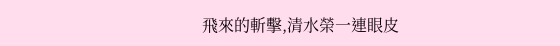飛來的斬擊,清水榮一連眼皮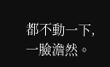都不動一下,一臉澹然。